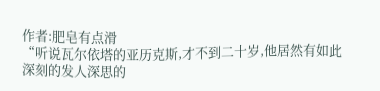作者:肥皂有点滑
“听说瓦尔依塔的亚历克斯,才不到二十岁,他居然有如此深刻的发人深思的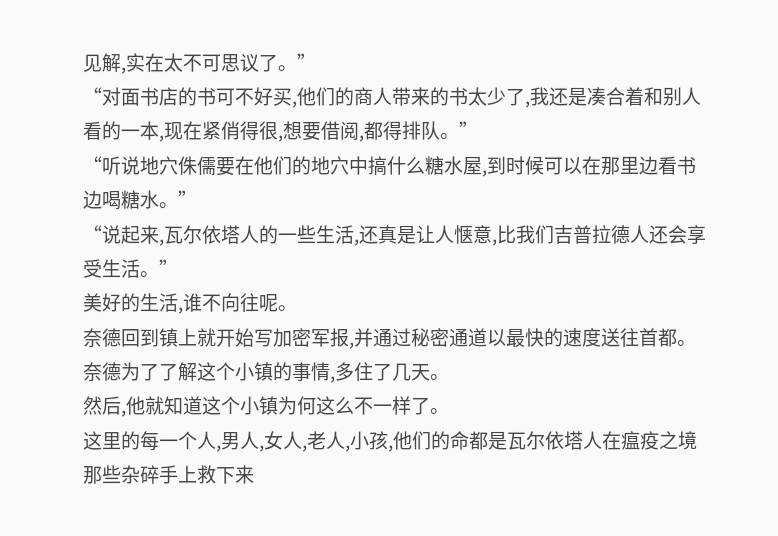见解,实在太不可思议了。”
“对面书店的书可不好买,他们的商人带来的书太少了,我还是凑合着和别人看的一本,现在紧俏得很,想要借阅,都得排队。”
“听说地穴侏儒要在他们的地穴中搞什么糖水屋,到时候可以在那里边看书边喝糖水。”
“说起来,瓦尔依塔人的一些生活,还真是让人惬意,比我们吉普拉德人还会享受生活。”
美好的生活,谁不向往呢。
奈德回到镇上就开始写加密军报,并通过秘密通道以最快的速度送往首都。
奈德为了了解这个小镇的事情,多住了几天。
然后,他就知道这个小镇为何这么不一样了。
这里的每一个人,男人,女人,老人,小孩,他们的命都是瓦尔依塔人在瘟疫之境那些杂碎手上救下来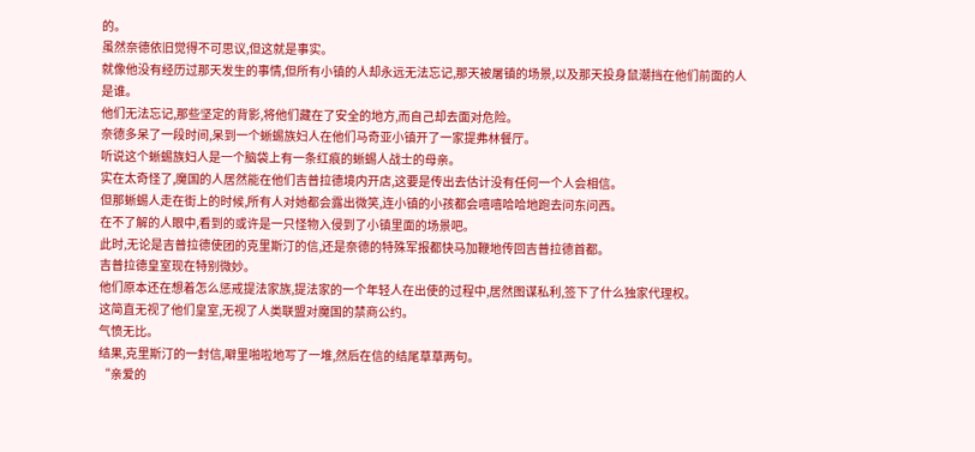的。
虽然奈德依旧觉得不可思议,但这就是事实。
就像他没有经历过那天发生的事情,但所有小镇的人却永远无法忘记,那天被屠镇的场景,以及那天投身鼠潮挡在他们前面的人是谁。
他们无法忘记,那些坚定的背影,将他们藏在了安全的地方,而自己却去面对危险。
奈德多呆了一段时间,呆到一个蜥蜴族妇人在他们马奇亚小镇开了一家提弗林餐厅。
听说这个蜥蜴族妇人是一个脑袋上有一条红痕的蜥蜴人战士的母亲。
实在太奇怪了,魔国的人居然能在他们吉普拉德境内开店,这要是传出去估计没有任何一个人会相信。
但那蜥蜴人走在街上的时候,所有人对她都会露出微笑,连小镇的小孩都会嘻嘻哈哈地跑去问东问西。
在不了解的人眼中,看到的或许是一只怪物入侵到了小镇里面的场景吧。
此时,无论是吉普拉德使团的克里斯汀的信,还是奈德的特殊军报都快马加鞭地传回吉普拉德首都。
吉普拉德皇室现在特别微妙。
他们原本还在想着怎么惩戒提法家族,提法家的一个年轻人在出使的过程中,居然图谋私利,签下了什么独家代理权。
这简直无视了他们皇室,无视了人类联盟对魔国的禁商公约。
气愤无比。
结果,克里斯汀的一封信,噼里啪啦地写了一堆,然后在信的结尾草草两句。
“亲爱的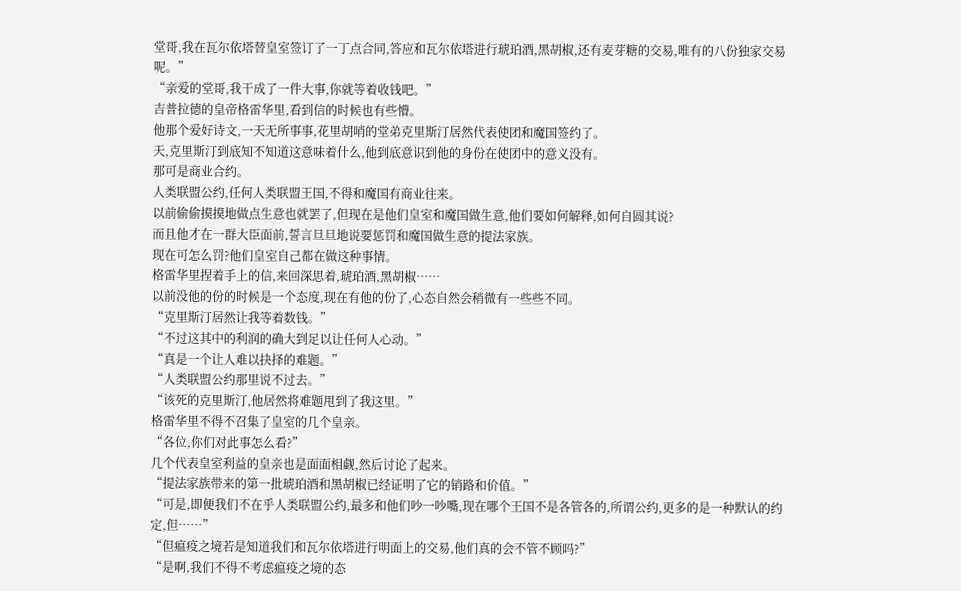堂哥,我在瓦尔依塔替皇室签订了一丁点合同,答应和瓦尔依塔进行琥珀酒,黑胡椒,还有麦芽糖的交易,唯有的八份独家交易呢。”
“亲爱的堂哥,我干成了一件大事,你就等着收钱吧。”
吉普拉德的皇帝格雷华里,看到信的时候也有些懵。
他那个爱好诗文,一天无所事事,花里胡哨的堂弟克里斯汀居然代表使团和魔国签约了。
天,克里斯汀到底知不知道这意味着什么,他到底意识到他的身份在使团中的意义没有。
那可是商业合约。
人类联盟公约,任何人类联盟王国,不得和魔国有商业往来。
以前偷偷摸摸地做点生意也就罢了,但现在是他们皇室和魔国做生意,他们要如何解释,如何自圆其说?
而且他才在一群大臣面前,誓言旦旦地说要惩罚和魔国做生意的提法家族。
现在可怎么罚?他们皇室自己都在做这种事情。
格雷华里捏着手上的信,来回深思着,琥珀酒,黑胡椒……
以前没他的份的时候是一个态度,现在有他的份了,心态自然会稍微有一些些不同。
“克里斯汀居然让我等着数钱。”
“不过这其中的利润的确大到足以让任何人心动。”
“真是一个让人难以抉择的难题。”
“人类联盟公约那里说不过去。”
“该死的克里斯汀,他居然将难题甩到了我这里。”
格雷华里不得不召集了皇室的几个皇亲。
“各位,你们对此事怎么看?”
几个代表皇室利益的皇亲也是面面相觑,然后讨论了起来。
“提法家族带来的第一批琥珀酒和黑胡椒已经证明了它的销路和价值。”
“可是,即便我们不在乎人类联盟公约,最多和他们吵一吵嘴,现在哪个王国不是各管各的,所谓公约,更多的是一种默认的约定,但……”
“但瘟疫之境若是知道我们和瓦尔依塔进行明面上的交易,他们真的会不管不顾吗?”
“是啊,我们不得不考虑瘟疫之境的态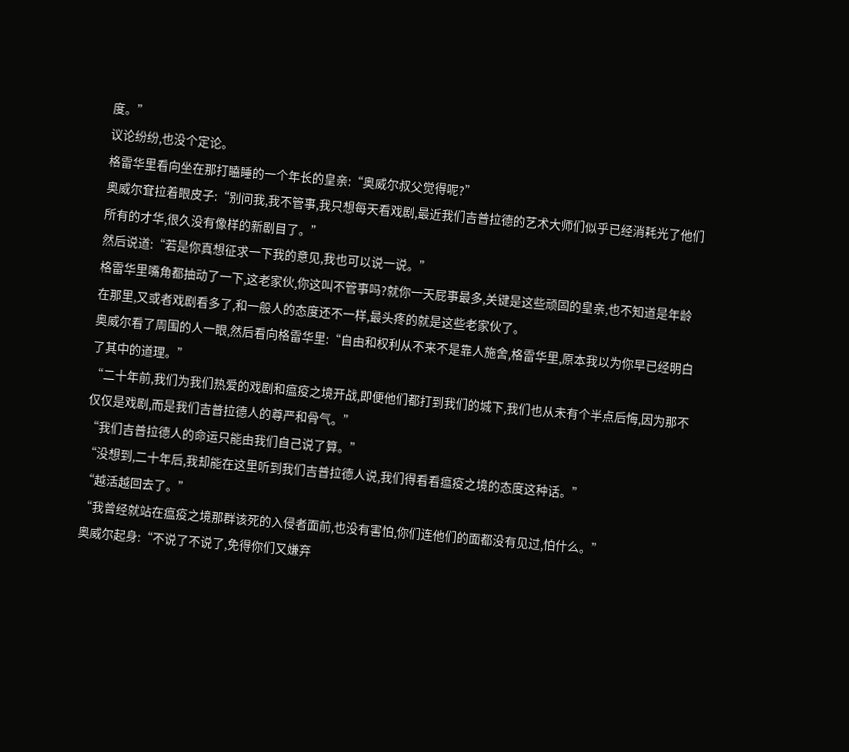度。”
议论纷纷,也没个定论。
格雷华里看向坐在那打瞌睡的一个年长的皇亲:“奥威尔叔父觉得呢?”
奥威尔耷拉着眼皮子:“别问我,我不管事,我只想每天看戏剧,最近我们吉普拉德的艺术大师们似乎已经消耗光了他们所有的才华,很久没有像样的新剧目了。”
然后说道:“若是你真想征求一下我的意见,我也可以说一说。”
格雷华里嘴角都抽动了一下,这老家伙,你这叫不管事吗?就你一天屁事最多,关键是这些顽固的皇亲,也不知道是年龄在那里,又或者戏剧看多了,和一般人的态度还不一样,最头疼的就是这些老家伙了。
奥威尔看了周围的人一眼,然后看向格雷华里:“自由和权利从不来不是靠人施舍,格雷华里,原本我以为你早已经明白了其中的道理。”
“二十年前,我们为我们热爱的戏剧和瘟疫之境开战,即便他们都打到我们的城下,我们也从未有个半点后悔,因为那不仅仅是戏剧,而是我们吉普拉德人的尊严和骨气。”
“我们吉普拉德人的命运只能由我们自己说了算。”
“没想到,二十年后,我却能在这里听到我们吉普拉德人说,我们得看看瘟疫之境的态度这种话。”
“越活越回去了。”
“我曾经就站在瘟疫之境那群该死的入侵者面前,也没有害怕,你们连他们的面都没有见过,怕什么。”
奥威尔起身:“不说了不说了,免得你们又嫌弃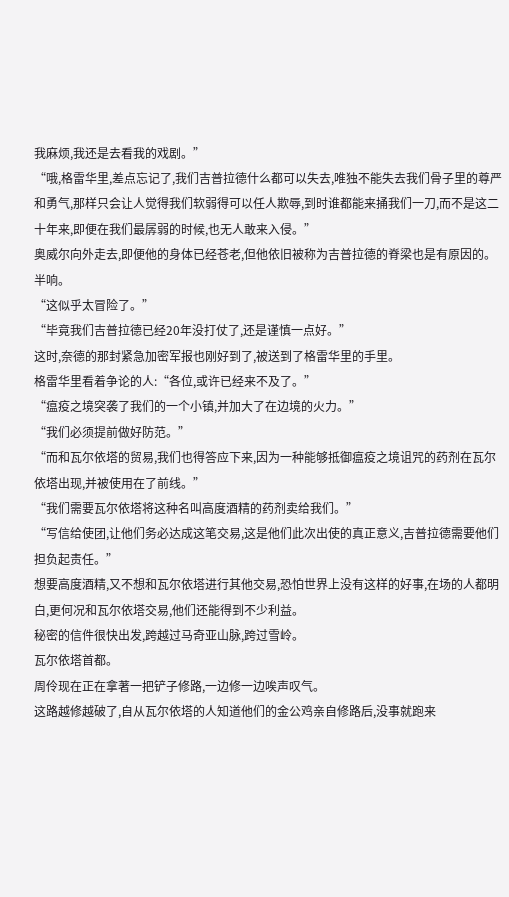我麻烦,我还是去看我的戏剧。”
“哦,格雷华里,差点忘记了,我们吉普拉德什么都可以失去,唯独不能失去我们骨子里的尊严和勇气,那样只会让人觉得我们软弱得可以任人欺辱,到时谁都能来捅我们一刀,而不是这二十年来,即便在我们最孱弱的时候,也无人敢来入侵。”
奥威尔向外走去,即便他的身体已经苍老,但他依旧被称为吉普拉德的脊梁也是有原因的。
半响。
“这似乎太冒险了。”
“毕竟我们吉普拉德已经20年没打仗了,还是谨慎一点好。”
这时,奈德的那封紧急加密军报也刚好到了,被送到了格雷华里的手里。
格雷华里看着争论的人:“各位,或许已经来不及了。”
“瘟疫之境突袭了我们的一个小镇,并加大了在边境的火力。”
“我们必须提前做好防范。”
“而和瓦尔依塔的贸易,我们也得答应下来,因为一种能够抵御瘟疫之境诅咒的药剂在瓦尔依塔出现,并被使用在了前线。”
“我们需要瓦尔依塔将这种名叫高度酒精的药剂卖给我们。”
“写信给使团,让他们务必达成这笔交易,这是他们此次出使的真正意义,吉普拉德需要他们担负起责任。”
想要高度酒精,又不想和瓦尔依塔进行其他交易,恐怕世界上没有这样的好事,在场的人都明白,更何况和瓦尔依塔交易,他们还能得到不少利益。
秘密的信件很快出发,跨越过马奇亚山脉,跨过雪岭。
瓦尔依塔首都。
周伶现在正在拿著一把铲子修路,一边修一边唉声叹气。
这路越修越破了,自从瓦尔依塔的人知道他们的金公鸡亲自修路后,没事就跑来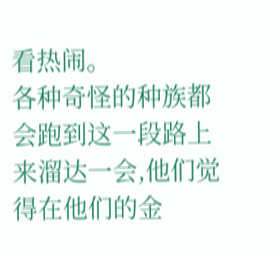看热闹。
各种奇怪的种族都会跑到这一段路上来溜达一会,他们觉得在他们的金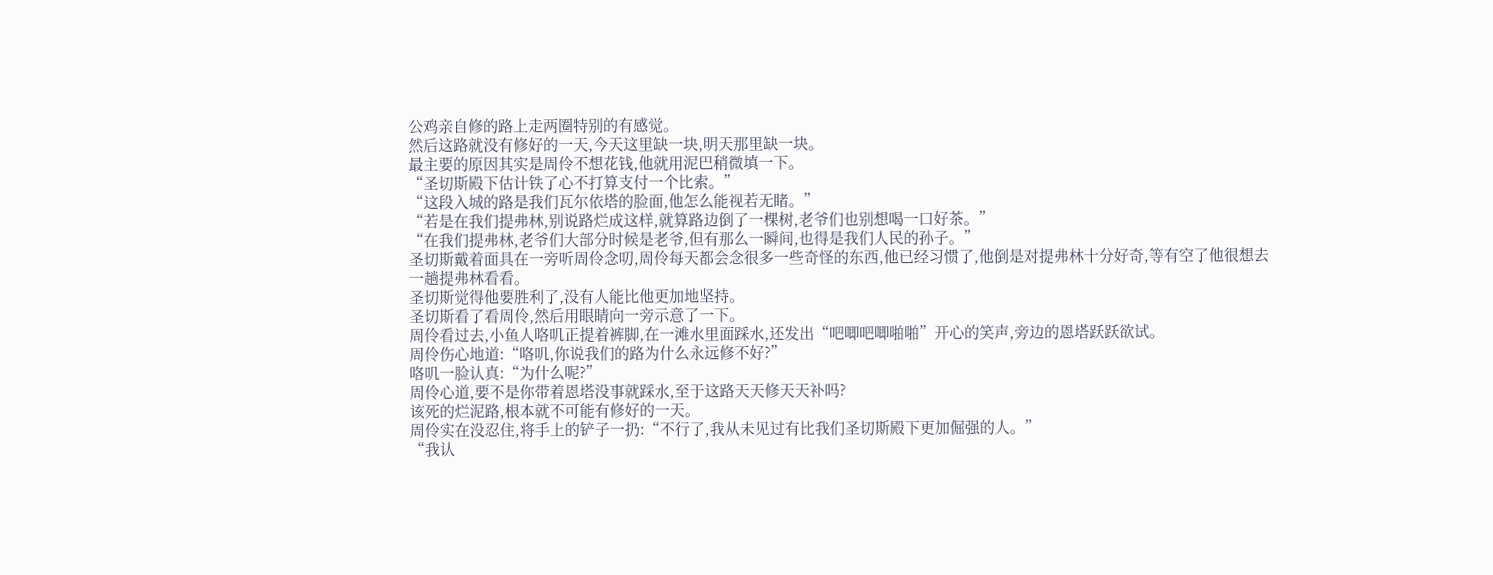公鸡亲自修的路上走两圈特别的有感觉。
然后这路就没有修好的一天,今天这里缺一块,明天那里缺一块。
最主要的原因其实是周伶不想花钱,他就用泥巴稍微填一下。
“圣切斯殿下估计铁了心不打算支付一个比索。”
“这段入城的路是我们瓦尔依塔的脸面,他怎么能视若无睹。”
“若是在我们提弗林,别说路烂成这样,就算路边倒了一棵树,老爷们也别想喝一口好茶。”
“在我们提弗林,老爷们大部分时候是老爷,但有那么一瞬间,也得是我们人民的孙子。”
圣切斯戴着面具在一旁听周伶念叨,周伶每天都会念很多一些奇怪的东西,他已经习惯了,他倒是对提弗林十分好奇,等有空了他很想去一趟提弗林看看。
圣切斯觉得他要胜利了,没有人能比他更加地坚持。
圣切斯看了看周伶,然后用眼睛向一旁示意了一下。
周伶看过去,小鱼人咯叽正提着裤脚,在一滩水里面踩水,还发出“吧唧吧唧啪啪”开心的笑声,旁边的恩塔跃跃欲试。
周伶伤心地道:“咯叽,你说我们的路为什么永远修不好?”
咯叽一脸认真:“为什么呢?”
周伶心道,要不是你带着恩塔没事就踩水,至于这路天天修天天补吗?
该死的烂泥路,根本就不可能有修好的一天。
周伶实在没忍住,将手上的铲子一扔:“不行了,我从未见过有比我们圣切斯殿下更加倔强的人。”
“我认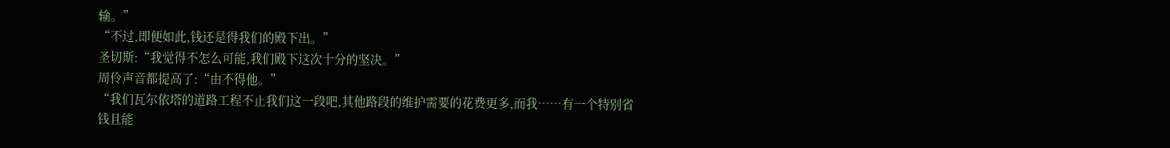输。”
“不过,即便如此,钱还是得我们的殿下出。”
圣切斯:“我觉得不怎么可能,我们殿下这次十分的坚决。”
周伶声音都提高了:“由不得他。”
“我们瓦尔依塔的道路工程不止我们这一段吧,其他路段的维护需要的花费更多,而我……有一个特别省钱且能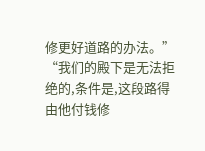修更好道路的办法。”
“我们的殿下是无法拒绝的,条件是,这段路得由他付钱修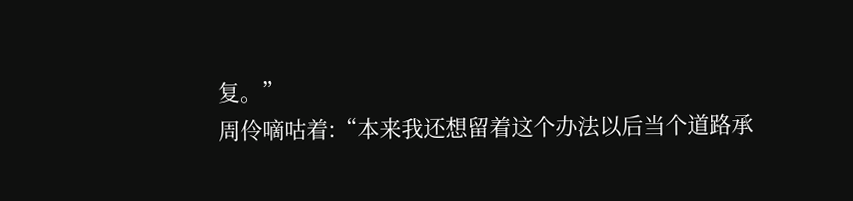复。”
周伶嘀咕着:“本来我还想留着这个办法以后当个道路承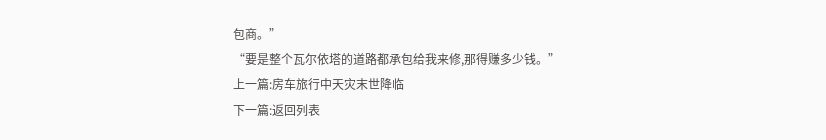包商。”
“要是整个瓦尔依塔的道路都承包给我来修,那得赚多少钱。”
上一篇:房车旅行中天灾末世降临
下一篇:返回列表